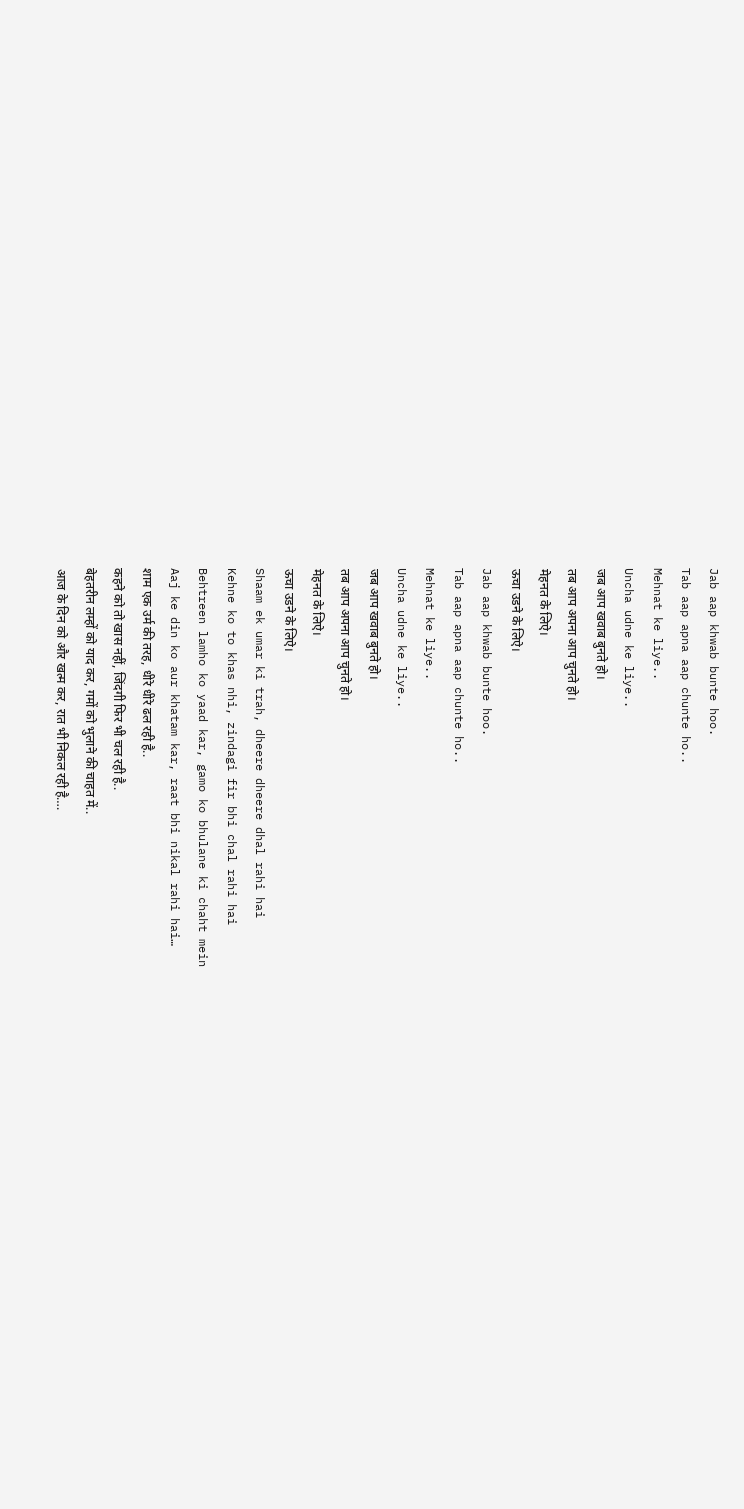Jab aap khwab bunte hoo.
Tab aap apna aap chunte ho..
Mehnat ke liye..
Uncha udne ke liye..
जब आप खवाब बुनते हो।
तब आप अपना आप चुनते हो।
मेहनत के लिऐ।
ऊचा उडने के लिऐ।
Jab aap khwab bunte hoo.
Tab aap apna aap chunte ho..
Mehnat ke liye..
Uncha udne ke liye..
जब आप खवाब बुनते हो।
तब आप अपना आप चुनते हो।
मेहनत के लिऐ।
ऊचा उडने के लिऐ।
Shaam ek umar ki trah, dheere dheere dhal rahi hai
Kehne ko to khas nhi, zindagi fir bhi chal rahi hai
Behtreen lamho ko yaad kar, gamo ko bhulane ki chaht mein
Aaj ke din ko aur khatam kar, raat bhi nikal rahi hai…
शाम एक उर्म की तरह, धीरे धीरे ढल रही है..
कहने को तो खास नहीं, जिंदगी फिर भी चल रही है..
बेहतरीन लम्हों को याद कर, गमों को भुलाने की चाहत में..
आज के दिन को और खत्म कर, रात भी निकल रही है….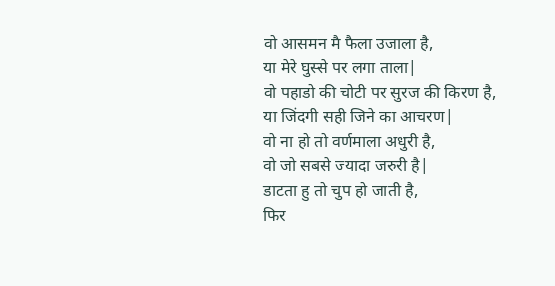वो आसमन मै फैला उजाला है,
या मेरे घुस्से पर लगा ताला|
वो पहाडो की चोटी पर सुरज की किरण है,
या जिंदगी सही जिने का आचरण|
वो ना हो तो वर्णमाला अधुरी है,
वो जो सबसे ज्यादा जरुरी है|
डाटता हु तो चुप हो जाती है,
फिर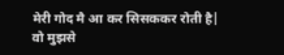मेरी गोद मै आ कर सिसककर रोती है|
वो मुझसे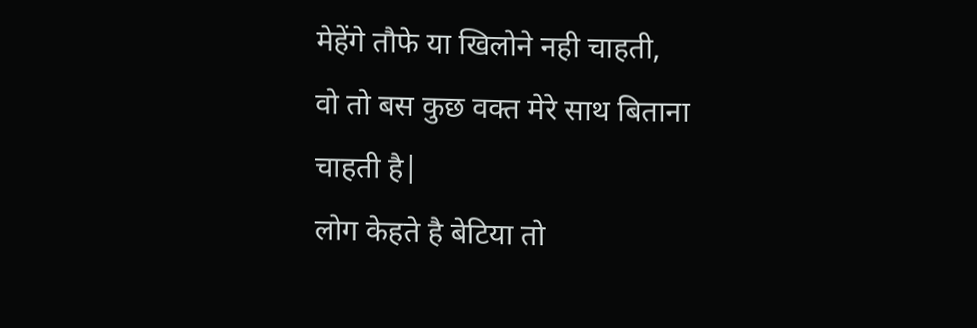मेहेंगे तौफे या खिलोने नही चाहती,
वो तो बस कुछ वक्त मेरे साथ बिताना चाहती है|
लोग केहते है बेटिया तो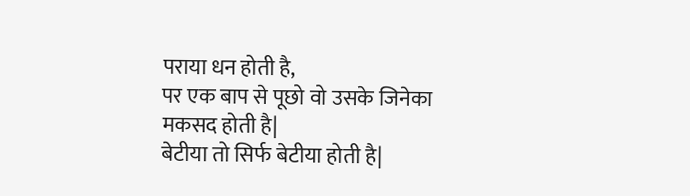पराया धन होती है,
पर एक बाप से पूछो वो उसके जिनेका मकसद होती है|
बेटीया तो सिर्फ बेटीया होती है|